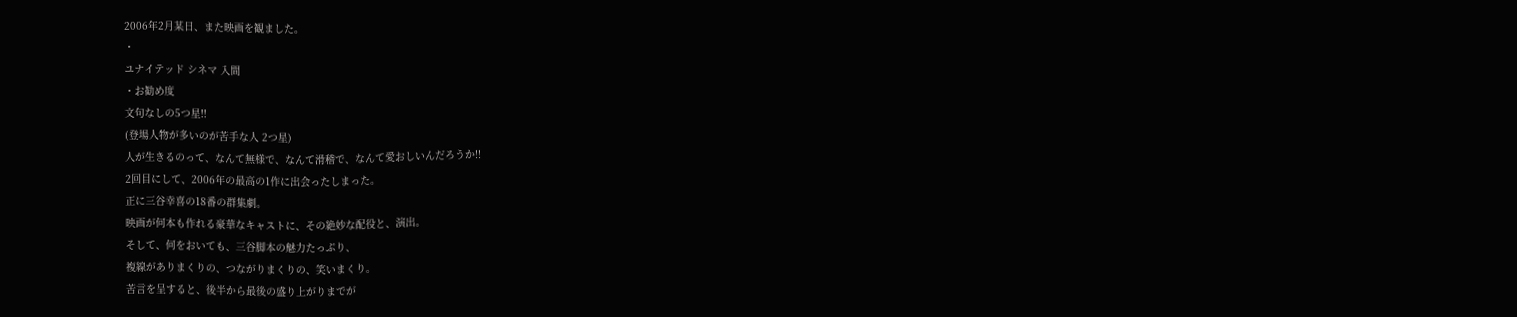2006年2月某日、また映画を観ました。
・
ユナイテッド シネマ 入間
・お勧め度
文句なしの5つ星!!
(登場人物が多いのが苦手な人 2つ星)
人が生きるのって、なんて無様で、なんて滑稽で、なんて愛おしいんだろうか!!
2回目にして、2006年の最高の1作に出会ったしまった。
正に三谷幸喜の18番の群集劇。
映画が何本も作れる豪華なキャストに、その絶妙な配役と、演出。
そして、何をおいても、三谷脚本の魅力たっぷり、
複線がありまくりの、つながりまくりの、笑いまくり。
苦言を呈すると、後半から最後の盛り上がりまでが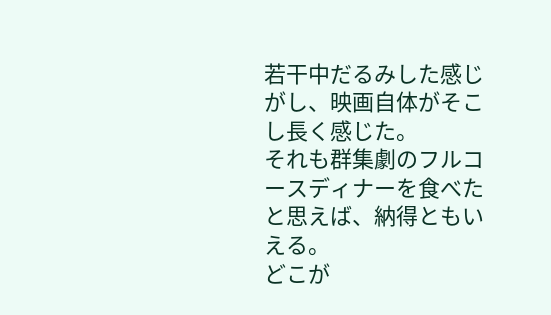若干中だるみした感じがし、映画自体がそこし長く感じた。
それも群集劇のフルコースディナーを食べたと思えば、納得ともいえる。
どこが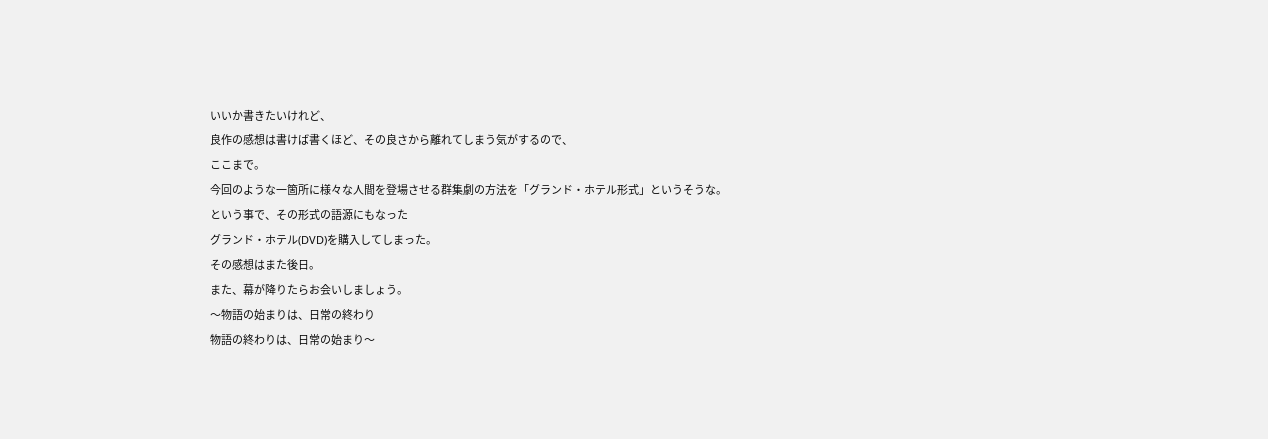いいか書きたいけれど、
良作の感想は書けば書くほど、その良さから離れてしまう気がするので、
ここまで。
今回のような一箇所に様々な人間を登場させる群集劇の方法を「グランド・ホテル形式」というそうな。
という事で、その形式の語源にもなった
グランド・ホテル(DVD)を購入してしまった。
その感想はまた後日。
また、幕が降りたらお会いしましょう。
〜物語の始まりは、日常の終わり
物語の終わりは、日常の始まり〜